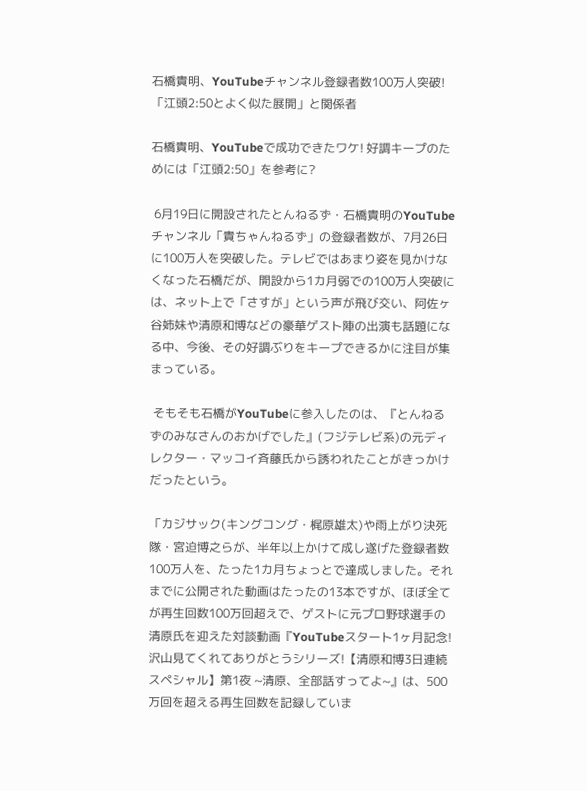石橋貴明、YouTubeチャンネル登録者数100万人突破! 「江頭2:50とよく似た展開」と関係者

石橋貴明、YouTubeで成功できたワケ! 好調キープのためには「江頭2:50」を参考に?

 6月19日に開設されたとんねるず・石橋貴明のYouTubeチャンネル「貴ちゃんねるず」の登録者数が、7月26日に100万人を突破した。テレビではあまり姿を見かけなくなった石橋だが、開設から1カ月弱での100万人突破には、ネット上で「さすが」という声が飛び交い、阿佐ヶ谷姉妹や清原和博などの豪華ゲスト陣の出演も話題になる中、今後、その好調ぶりをキープできるかに注目が集まっている。

 そもそも石橋がYouTubeに参入したのは、『とんねるずのみなさんのおかげでした』(フジテレビ系)の元ディレクター・マッコイ斉藤氏から誘われたことがきっかけだったという。

「カジサック(キングコング・梶原雄太)や雨上がり決死隊・宮迫博之らが、半年以上かけて成し遂げた登録者数100万人を、たった1カ月ちょっとで達成しました。それまでに公開された動画はたったの13本ですが、ほぼ全てが再生回数100万回超えで、ゲストに元プロ野球選手の清原氏を迎えた対談動画『YouTubeスタート1ヶ月記念!沢山見てくれてありがとうシリーズ!【清原和博3日連続スペシャル】第1夜 ~清原、全部話すってよ~』は、500万回を超える再生回数を記録していま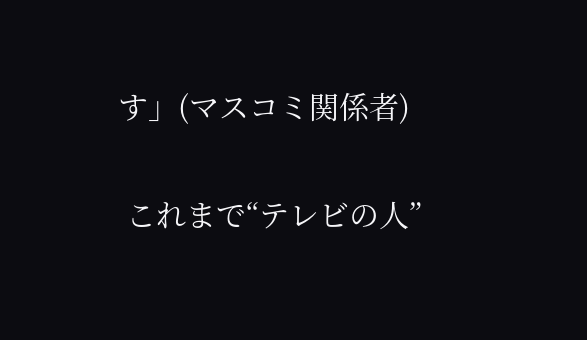す」(マスコミ関係者)

 これまで“テレビの人”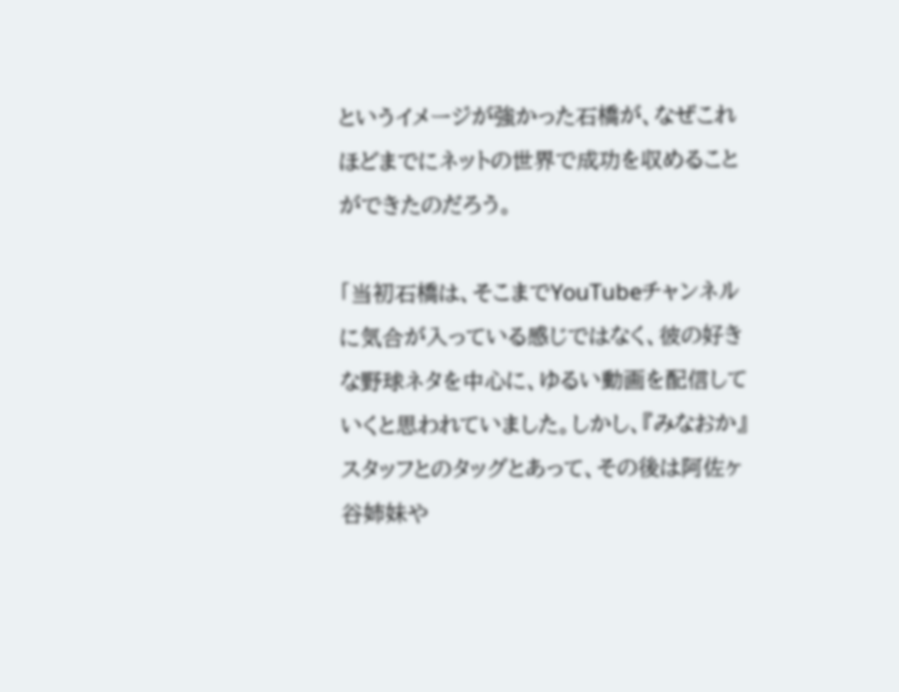というイメージが強かった石橋が、なぜこれほどまでにネットの世界で成功を収めることができたのだろう。

「当初石橋は、そこまでYouTubeチャンネルに気合が入っている感じではなく、彼の好きな野球ネタを中心に、ゆるい動画を配信していくと思われていました。しかし、『みなおか』スタッフとのタッグとあって、その後は阿佐ヶ谷姉妹や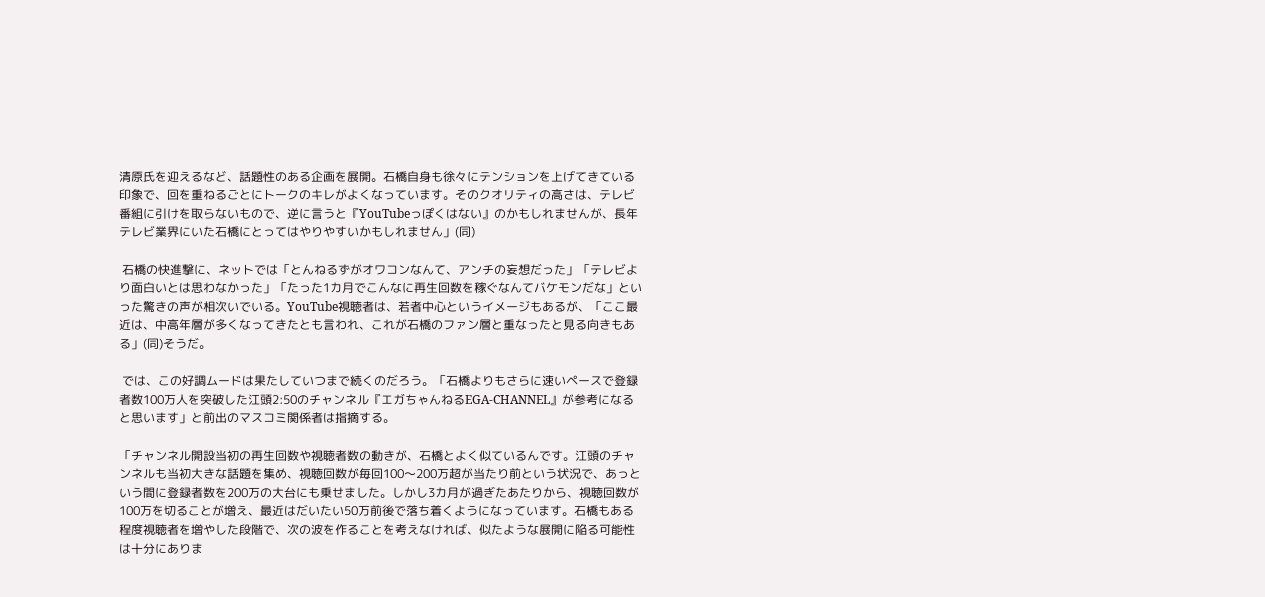清原氏を迎えるなど、話題性のある企画を展開。石橋自身も徐々にテンションを上げてきている印象で、回を重ねるごとにトークのキレがよくなっています。そのクオリティの高さは、テレビ番組に引けを取らないもので、逆に言うと『YouTubeっぽくはない』のかもしれませんが、長年テレビ業界にいた石橋にとってはやりやすいかもしれません」(同)

 石橋の快進撃に、ネットでは「とんねるずがオワコンなんて、アンチの妄想だった」「テレビより面白いとは思わなかった」「たった1カ月でこんなに再生回数を稼ぐなんてバケモンだな」といった驚きの声が相次いでいる。YouTube視聴者は、若者中心というイメージもあるが、「ここ最近は、中高年層が多くなってきたとも言われ、これが石橋のファン層と重なったと見る向きもある」(同)そうだ。

 では、この好調ムードは果たしていつまで続くのだろう。「石橋よりもさらに速いペースで登録者数100万人を突破した江頭2:50のチャンネル『エガちゃんねるEGA-CHANNEL』が参考になると思います」と前出のマスコミ関係者は指摘する。

「チャンネル開設当初の再生回数や視聴者数の動きが、石橋とよく似ているんです。江頭のチャンネルも当初大きな話題を集め、視聴回数が毎回100〜200万超が当たり前という状況で、あっという間に登録者数を200万の大台にも乗せました。しかし3カ月が過ぎたあたりから、視聴回数が100万を切ることが増え、最近はだいたい50万前後で落ち着くようになっています。石橋もある程度視聴者を増やした段階で、次の波を作ることを考えなければ、似たような展開に陥る可能性は十分にありま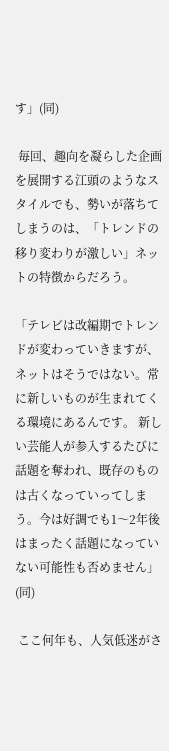す」(同)

 毎回、趣向を凝らした企画を展開する江頭のようなスタイルでも、勢いが落ちてしまうのは、「トレンドの移り変わりが激しい」ネットの特徴からだろう。

「テレビは改編期でトレンドが変わっていきますが、ネットはそうではない。常に新しいものが生まれてくる環境にあるんです。 新しい芸能人が参入するたびに話題を奪われ、既存のものは古くなっていってしまう。今は好調でも1〜2年後はまったく話題になっていない可能性も否めません」(同)

 ここ何年も、人気低迷がさ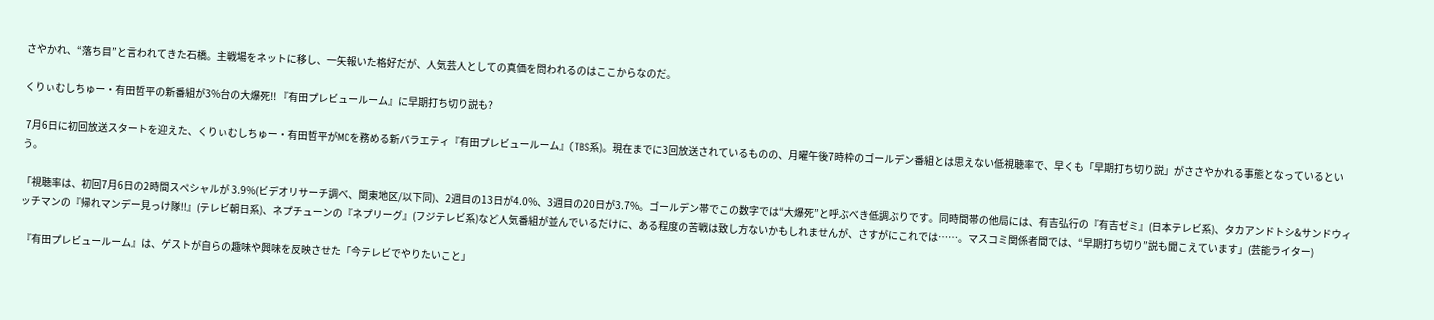さやかれ、“落ち目”と言われてきた石橋。主戦場をネットに移し、一矢報いた格好だが、人気芸人としての真価を問われるのはここからなのだ。

くりぃむしちゅー・有田哲平の新番組が3%台の大爆死!! 『有田プレビュールーム』に早期打ち切り説も?

 7月6日に初回放送スタートを迎えた、くりぃむしちゅー・有田哲平がMCを務める新バラエティ『有田プレビュールーム』(TBS系)。現在までに3回放送されているものの、月曜午後7時枠のゴールデン番組とは思えない低視聴率で、早くも「早期打ち切り説」がささやかれる事態となっているという。

「視聴率は、初回7月6日の2時間スペシャルが 3.9%(ビデオリサーチ調べ、関東地区/以下同)、2週目の13日が4.0%、3週目の20日が3.7%。ゴールデン帯でこの数字では“大爆死”と呼ぶべき低調ぶりです。同時間帯の他局には、有吉弘行の『有吉ゼミ』(日本テレビ系)、タカアンドトシ&サンドウィッチマンの『帰れマンデー見っけ隊!!』(テレビ朝日系)、ネプチューンの『ネプリーグ』(フジテレビ系)など人気番組が並んでいるだけに、ある程度の苦戦は致し方ないかもしれませんが、さすがにこれでは……。マスコミ関係者間では、“早期打ち切り”説も聞こえています」(芸能ライター)

 『有田プレビュールーム』は、ゲストが自らの趣味や興味を反映させた「今テレビでやりたいこと」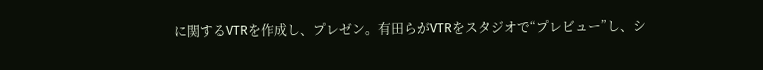に関するVTRを作成し、プレゼン。有田らがVTRをスタジオで“プレビュー”し、シ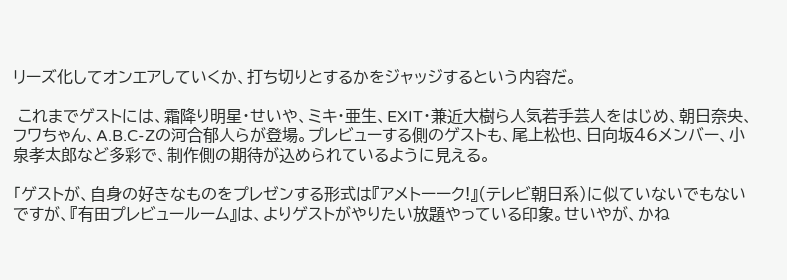リーズ化してオンエアしていくか、打ち切りとするかをジャッジするという内容だ。

 これまでゲストには、霜降り明星・せいや、ミキ・亜生、EXIT・兼近大樹ら人気若手芸人をはじめ、朝日奈央、フワちゃん、A.B.C-Zの河合郁人らが登場。プレビューする側のゲストも、尾上松也、日向坂46メンバー、小泉孝太郎など多彩で、制作側の期待が込められているように見える。

「ゲストが、自身の好きなものをプレゼンする形式は『アメトーーク!』(テレビ朝日系)に似ていないでもないですが、『有田プレビュールーム』は、よりゲストがやりたい放題やっている印象。せいやが、かね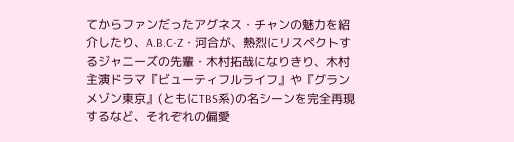てからファンだったアグネス・チャンの魅力を紹介したり、A.B.C-Z・河合が、熱烈にリスペクトするジャニーズの先輩・木村拓哉になりきり、木村主演ドラマ『ビューティフルライフ』や『グランメゾン東京』(ともにTBS系)の名シーンを完全再現するなど、それぞれの偏愛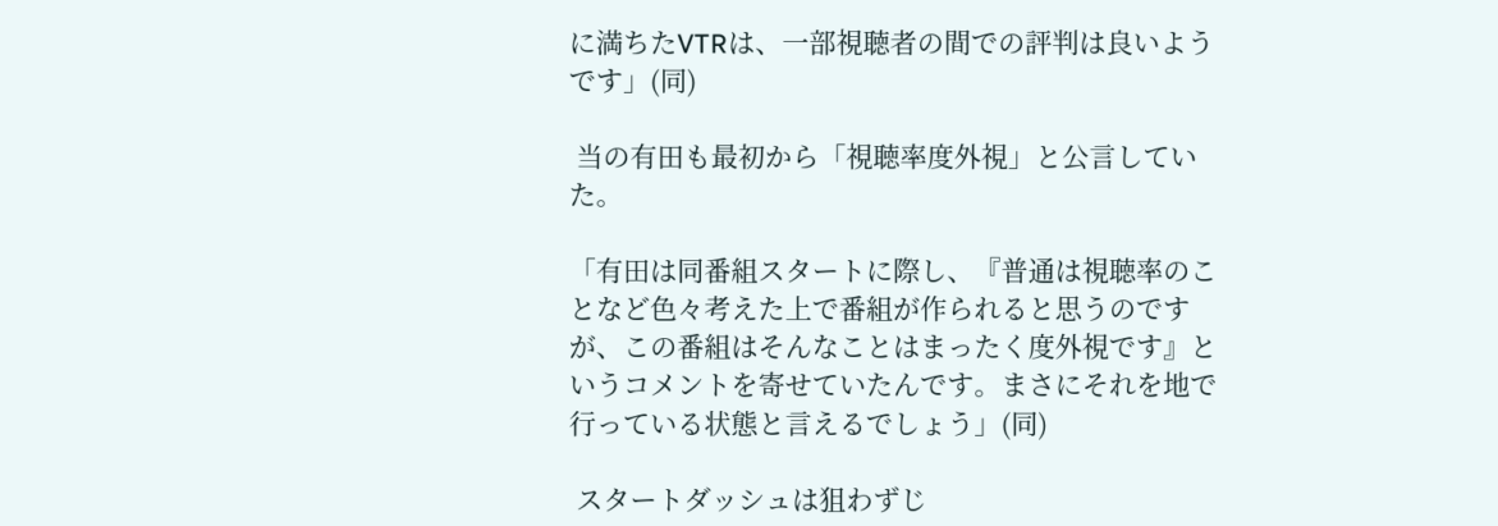に満ちたVTRは、一部視聴者の間での評判は良いようです」(同)

 当の有田も最初から「視聴率度外視」と公言していた。

「有田は同番組スタートに際し、『普通は視聴率のことなど色々考えた上で番組が作られると思うのですが、この番組はそんなことはまったく度外視です』というコメントを寄せていたんです。まさにそれを地で行っている状態と言えるでしょう」(同)

 スタートダッシュは狙わずじ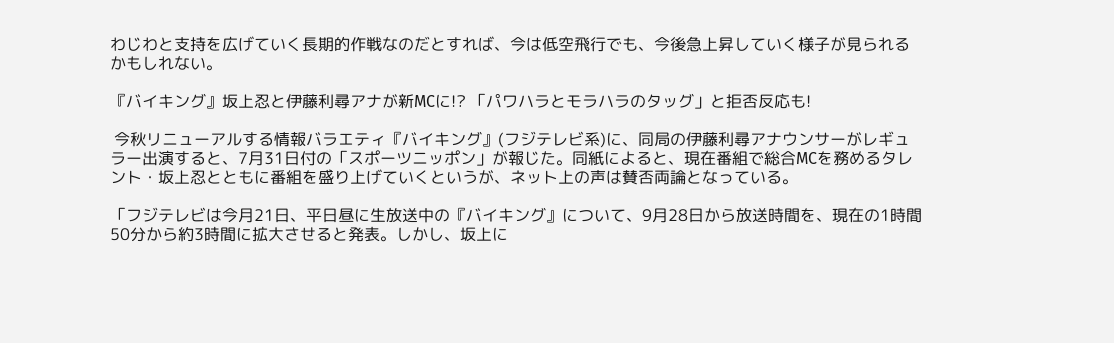わじわと支持を広げていく長期的作戦なのだとすれば、今は低空飛行でも、今後急上昇していく様子が見られるかもしれない。

『バイキング』坂上忍と伊藤利尋アナが新MCに!? 「パワハラとモラハラのタッグ」と拒否反応も!

 今秋リニューアルする情報バラエティ『バイキング』(フジテレビ系)に、同局の伊藤利尋アナウンサーがレギュラー出演すると、7月31日付の「スポーツニッポン」が報じた。同紙によると、現在番組で総合MCを務めるタレント・坂上忍とともに番組を盛り上げていくというが、ネット上の声は賛否両論となっている。

「フジテレビは今月21日、平日昼に生放送中の『バイキング』について、9月28日から放送時間を、現在の1時間50分から約3時間に拡大させると発表。しかし、坂上に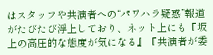はスタッフや共演者への“パワハラ疑惑”報道がたびたび浮上しており、ネット上にも『坂上の高圧的な態度が気になる』『共演者が委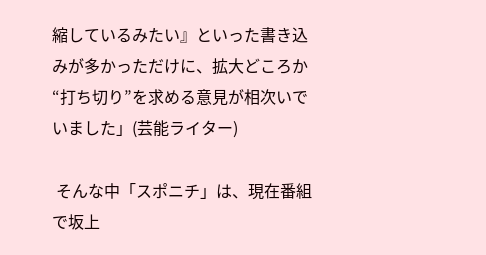縮しているみたい』といった書き込みが多かっただけに、拡大どころか“打ち切り”を求める意見が相次いでいました」(芸能ライター)

 そんな中「スポニチ」は、現在番組で坂上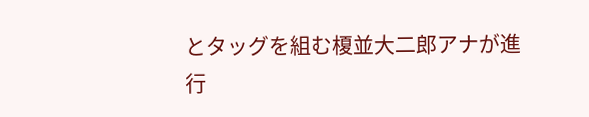とタッグを組む榎並大二郎アナが進行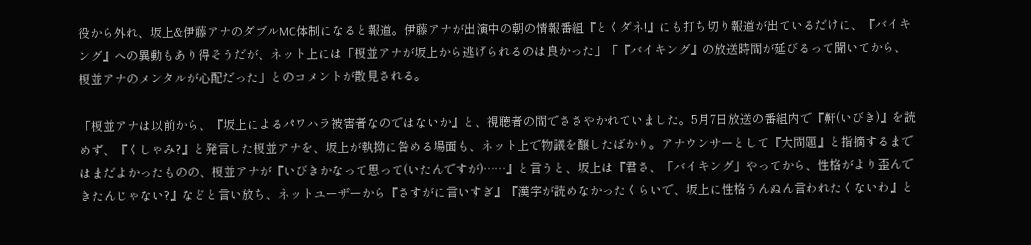役から外れ、坂上&伊藤アナのダブルMC体制になると報道。伊藤アナが出演中の朝の情報番組『とくダネ!』にも打ち切り報道が出ているだけに、『バイキング』への異動もあり得そうだが、ネット上には「榎並アナが坂上から逃げられるのは良かった」「『バイキング』の放送時間が延びるって聞いてから、榎並アナのメンタルが心配だった」とのコメントが散見される。

「榎並アナは以前から、『坂上によるパワハラ被害者なのではないか』と、視聴者の間でささやかれていました。5月7日放送の番組内で『鼾(いびき)』を読めず、『くしゃみ?』と発言した榎並アナを、坂上が執拗に咎める場面も、ネット上で物議を醸したばかり。アナウンサーとして『大問題』と指摘するまではまだよかったものの、榎並アナが『いびきかなって思って(いたんですが)……』と言うと、坂上は『君さ、「バイキング」やってから、性格がより歪んできたんじゃない?』などと言い放ち、ネットユーザーから『さすがに言いすぎ』『漢字が読めなかったくらいで、坂上に性格うんぬん言われたくないわ』と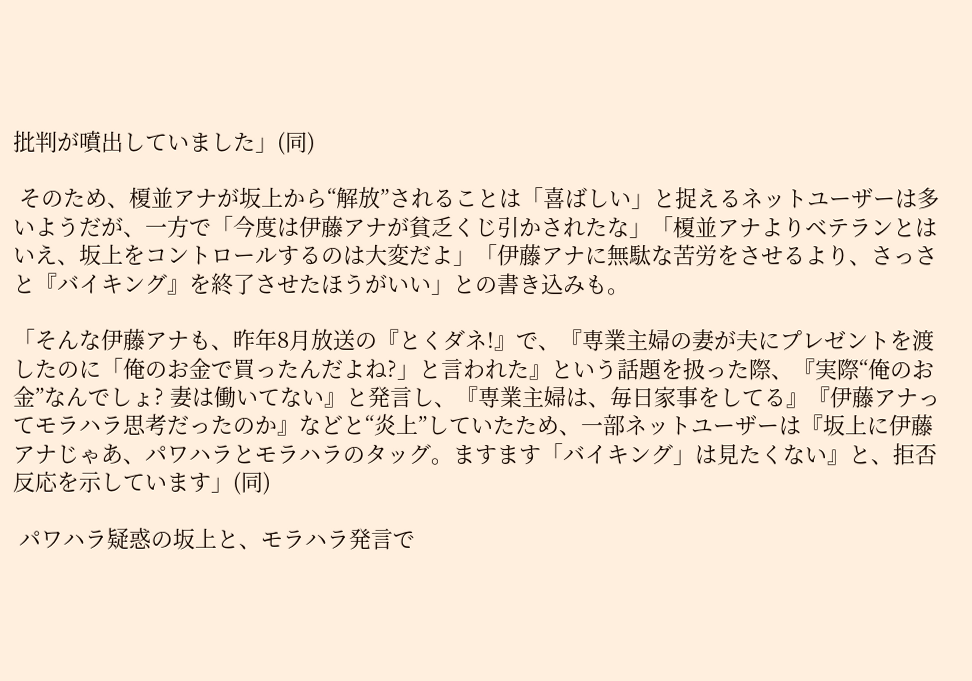批判が噴出していました」(同)

 そのため、榎並アナが坂上から“解放”されることは「喜ばしい」と捉えるネットユーザーは多いようだが、一方で「今度は伊藤アナが貧乏くじ引かされたな」「榎並アナよりベテランとはいえ、坂上をコントロールするのは大変だよ」「伊藤アナに無駄な苦労をさせるより、さっさと『バイキング』を終了させたほうがいい」との書き込みも。

「そんな伊藤アナも、昨年8月放送の『とくダネ!』で、『専業主婦の妻が夫にプレゼントを渡したのに「俺のお金で買ったんだよね?」と言われた』という話題を扱った際、『実際“俺のお金”なんでしょ? 妻は働いてない』と発言し、『専業主婦は、毎日家事をしてる』『伊藤アナってモラハラ思考だったのか』などと“炎上”していたため、一部ネットユーザーは『坂上に伊藤アナじゃあ、パワハラとモラハラのタッグ。ますます「バイキング」は見たくない』と、拒否反応を示しています」(同)

 パワハラ疑惑の坂上と、モラハラ発言で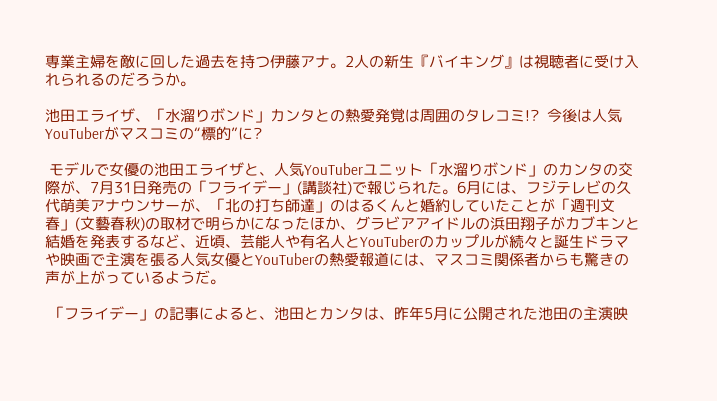専業主婦を敵に回した過去を持つ伊藤アナ。2人の新生『バイキング』は視聴者に受け入れられるのだろうか。

池田エライザ、「水溜りボンド」カンタとの熱愛発覚は周囲のタレコミ!?  今後は人気YouTuberがマスコミの“標的”に?

 モデルで女優の池田エライザと、人気YouTuberユニット「水溜りボンド」のカンタの交際が、7月31日発売の「フライデー」(講談社)で報じられた。6月には、フジテレビの久代萌美アナウンサーが、「北の打ち師達」のはるくんと婚約していたことが「週刊文春」(文藝春秋)の取材で明らかになったほか、グラビアアイドルの浜田翔子がカブキンと結婚を発表するなど、近頃、芸能人や有名人とYouTuberのカップルが続々と誕生ドラマや映画で主演を張る人気女優とYouTuberの熱愛報道には、マスコミ関係者からも驚きの声が上がっているようだ。

 「フライデー」の記事によると、池田とカンタは、昨年5月に公開された池田の主演映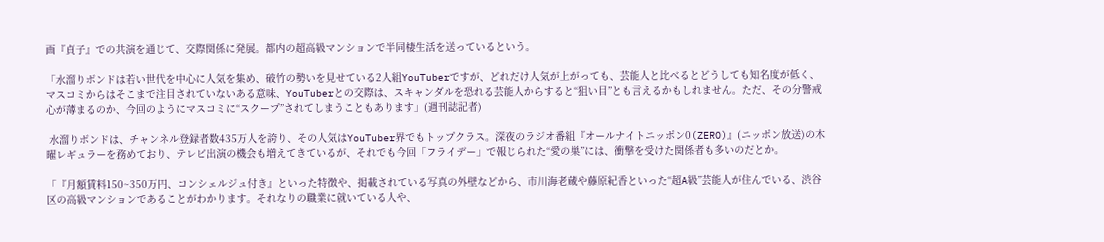画『貞子』での共演を通じて、交際関係に発展。都内の超高級マンションで半同棲生活を送っているという。

「水溜りボンドは若い世代を中心に人気を集め、破竹の勢いを見せている2人組YouTuberですが、どれだけ人気が上がっても、芸能人と比べるとどうしても知名度が低く、マスコミからはそこまで注目されていないある意味、YouTuberとの交際は、スキャンダルを恐れる芸能人からすると“狙い目”とも言えるかもしれません。ただ、その分警戒心が薄まるのか、今回のようにマスコミに“スクープ”されてしまうこともあります」(週刊誌記者)

 水溜りボンドは、チャンネル登録者数435万人を誇り、その人気はYouTuber界でもトップクラス。深夜のラジオ番組『オールナイトニッポン0(ZERO)』(ニッポン放送)の木曜レギュラーを務めており、テレビ出演の機会も増えてきているが、それでも今回「フライデー」で報じられた“愛の巣”には、衝撃を受けた関係者も多いのだとか。

「『月額賃料150~350万円、コンシェルジュ付き』といった特徴や、掲載されている写真の外壁などから、市川海老蔵や藤原紀香といった“超A級”芸能人が住んでいる、渋谷区の高級マンションであることがわかります。それなりの職業に就いている人や、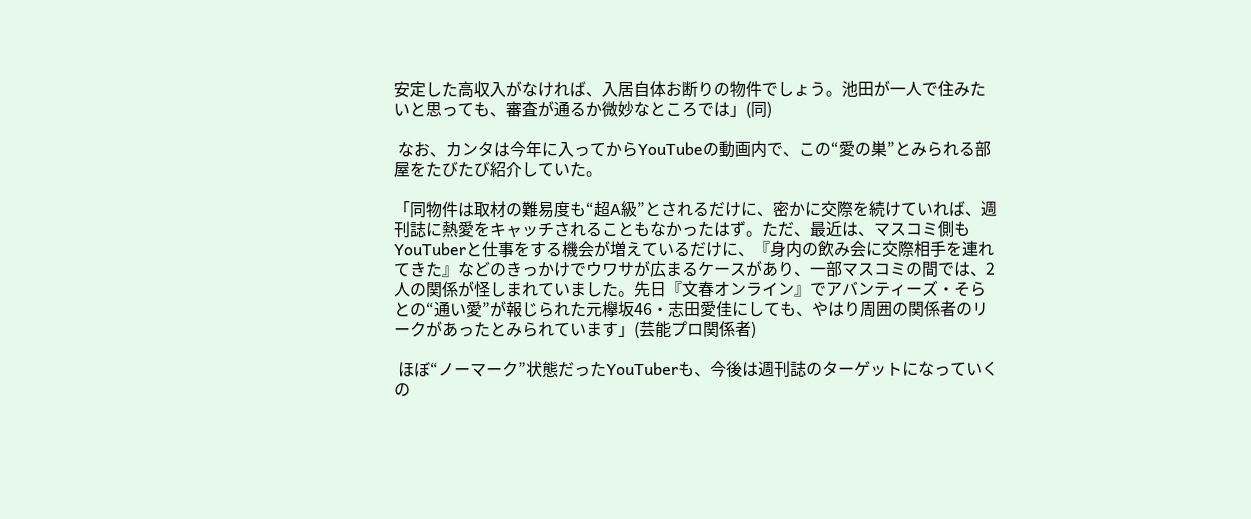安定した高収入がなければ、入居自体お断りの物件でしょう。池田が一人で住みたいと思っても、審査が通るか微妙なところでは」(同)

 なお、カンタは今年に入ってからYouTubeの動画内で、この“愛の巣”とみられる部屋をたびたび紹介していた。

「同物件は取材の難易度も“超A級”とされるだけに、密かに交際を続けていれば、週刊誌に熱愛をキャッチされることもなかったはず。ただ、最近は、マスコミ側もYouTuberと仕事をする機会が増えているだけに、『身内の飲み会に交際相手を連れてきた』などのきっかけでウワサが広まるケースがあり、一部マスコミの間では、2人の関係が怪しまれていました。先日『文春オンライン』でアバンティーズ・そらとの“通い愛”が報じられた元欅坂46・志田愛佳にしても、やはり周囲の関係者のリークがあったとみられています」(芸能プロ関係者)

 ほぼ“ノーマーク”状態だったYouTuberも、今後は週刊誌のターゲットになっていくの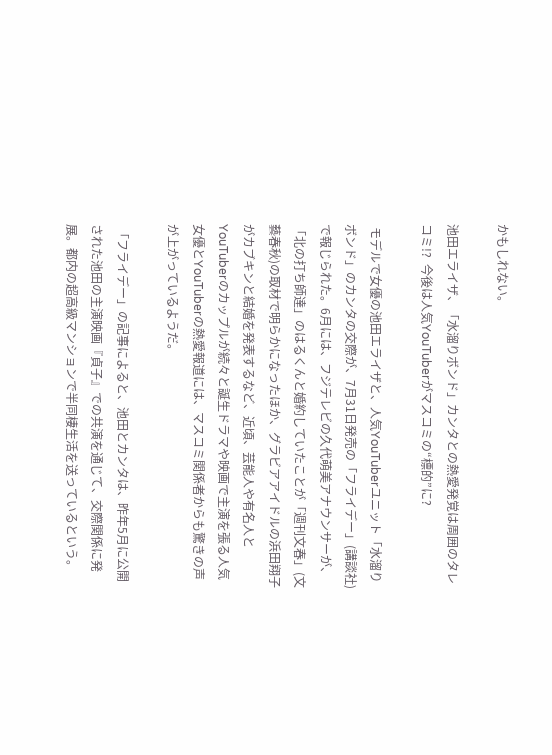かもしれない。

池田エライザ、「水溜りボンド」カンタとの熱愛発覚は周囲のタレコミ!?  今後は人気YouTuberがマスコミの“標的”に?

 モデルで女優の池田エライザと、人気YouTuberユニット「水溜りボンド」のカンタの交際が、7月31日発売の「フライデー」(講談社)で報じられた。6月には、フジテレビの久代萌美アナウンサーが、「北の打ち師達」のはるくんと婚約していたことが「週刊文春」(文藝春秋)の取材で明らかになったほか、グラビアアイドルの浜田翔子がカブキンと結婚を発表するなど、近頃、芸能人や有名人とYouTuberのカップルが続々と誕生ドラマや映画で主演を張る人気女優とYouTuberの熱愛報道には、マスコミ関係者からも驚きの声が上がっているようだ。

 「フライデー」の記事によると、池田とカンタは、昨年5月に公開された池田の主演映画『貞子』での共演を通じて、交際関係に発展。都内の超高級マンションで半同棲生活を送っているという。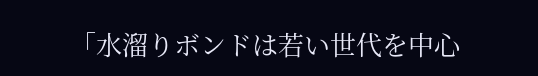「水溜りボンドは若い世代を中心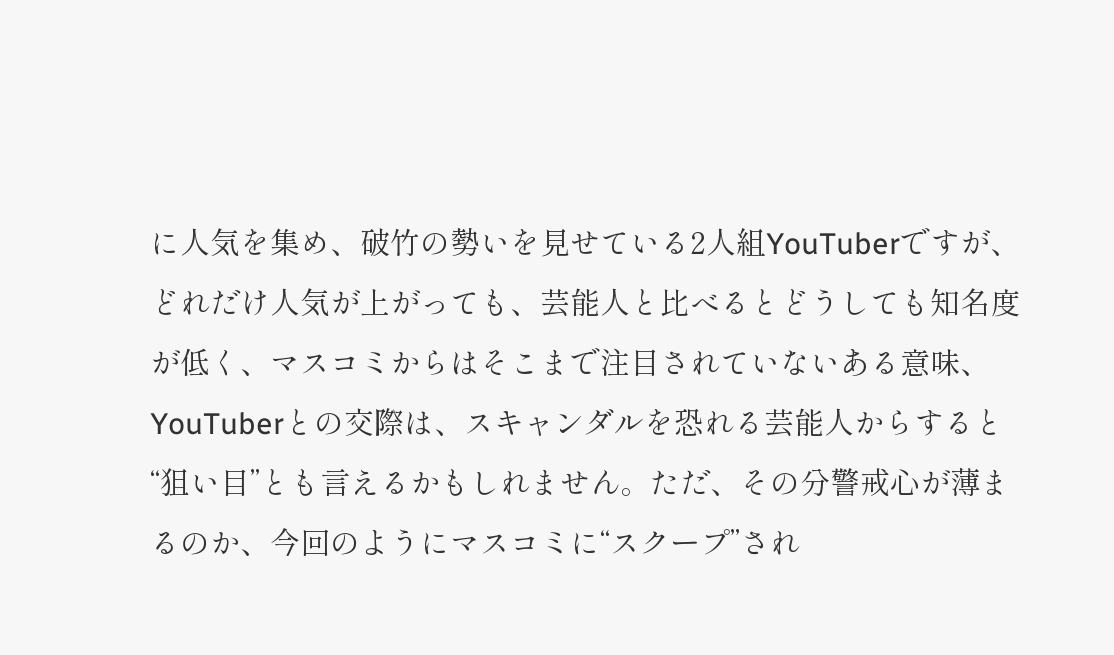に人気を集め、破竹の勢いを見せている2人組YouTuberですが、どれだけ人気が上がっても、芸能人と比べるとどうしても知名度が低く、マスコミからはそこまで注目されていないある意味、YouTuberとの交際は、スキャンダルを恐れる芸能人からすると“狙い目”とも言えるかもしれません。ただ、その分警戒心が薄まるのか、今回のようにマスコミに“スクープ”され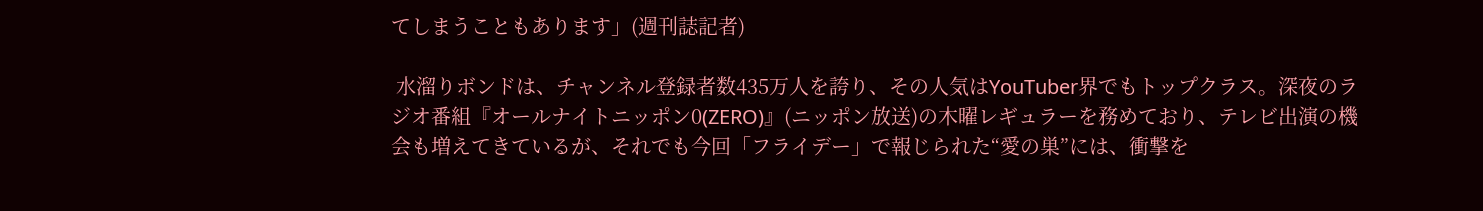てしまうこともあります」(週刊誌記者)

 水溜りボンドは、チャンネル登録者数435万人を誇り、その人気はYouTuber界でもトップクラス。深夜のラジオ番組『オールナイトニッポン0(ZERO)』(ニッポン放送)の木曜レギュラーを務めており、テレビ出演の機会も増えてきているが、それでも今回「フライデー」で報じられた“愛の巣”には、衝撃を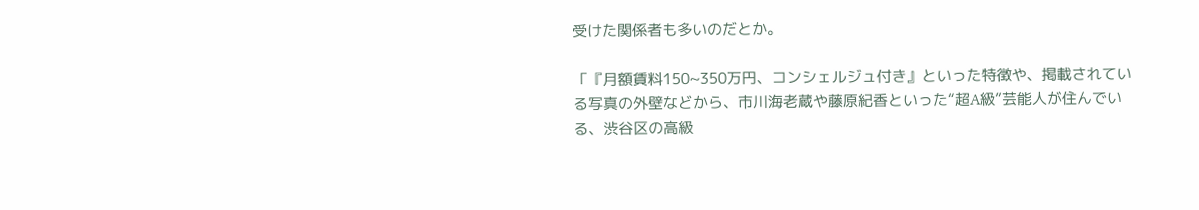受けた関係者も多いのだとか。

「『月額賃料150~350万円、コンシェルジュ付き』といった特徴や、掲載されている写真の外壁などから、市川海老蔵や藤原紀香といった“超A級”芸能人が住んでいる、渋谷区の高級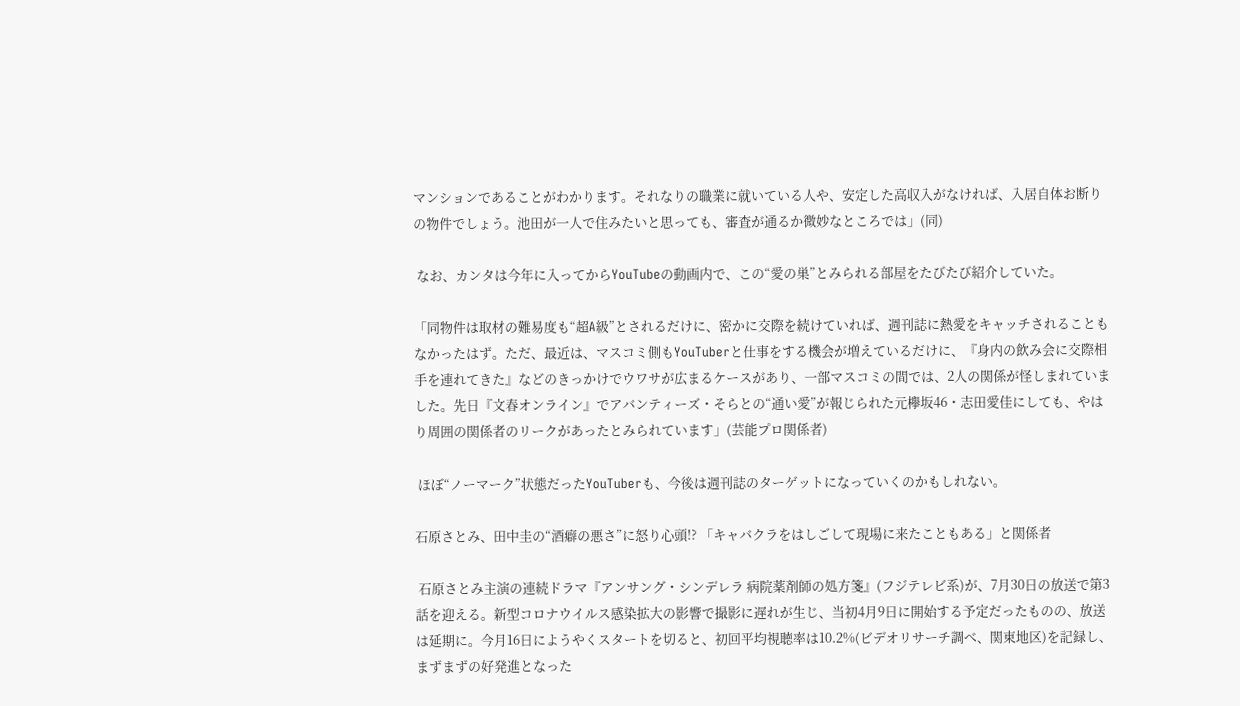マンションであることがわかります。それなりの職業に就いている人や、安定した高収入がなければ、入居自体お断りの物件でしょう。池田が一人で住みたいと思っても、審査が通るか微妙なところでは」(同)

 なお、カンタは今年に入ってからYouTubeの動画内で、この“愛の巣”とみられる部屋をたびたび紹介していた。

「同物件は取材の難易度も“超A級”とされるだけに、密かに交際を続けていれば、週刊誌に熱愛をキャッチされることもなかったはず。ただ、最近は、マスコミ側もYouTuberと仕事をする機会が増えているだけに、『身内の飲み会に交際相手を連れてきた』などのきっかけでウワサが広まるケースがあり、一部マスコミの間では、2人の関係が怪しまれていました。先日『文春オンライン』でアバンティーズ・そらとの“通い愛”が報じられた元欅坂46・志田愛佳にしても、やはり周囲の関係者のリークがあったとみられています」(芸能プロ関係者)

 ほぼ“ノーマーク”状態だったYouTuberも、今後は週刊誌のターゲットになっていくのかもしれない。

石原さとみ、田中圭の“酒癖の悪さ”に怒り心頭!? 「キャバクラをはしごして現場に来たこともある」と関係者

 石原さとみ主演の連続ドラマ『アンサング・シンデレラ 病院薬剤師の処方箋』(フジテレビ系)が、7月30日の放送で第3話を迎える。新型コロナウイルス感染拡大の影響で撮影に遅れが生じ、当初4月9日に開始する予定だったものの、放送は延期に。今月16日にようやくスタートを切ると、初回平均視聴率は10.2%(ビデオリサーチ調べ、関東地区)を記録し、まずまずの好発進となった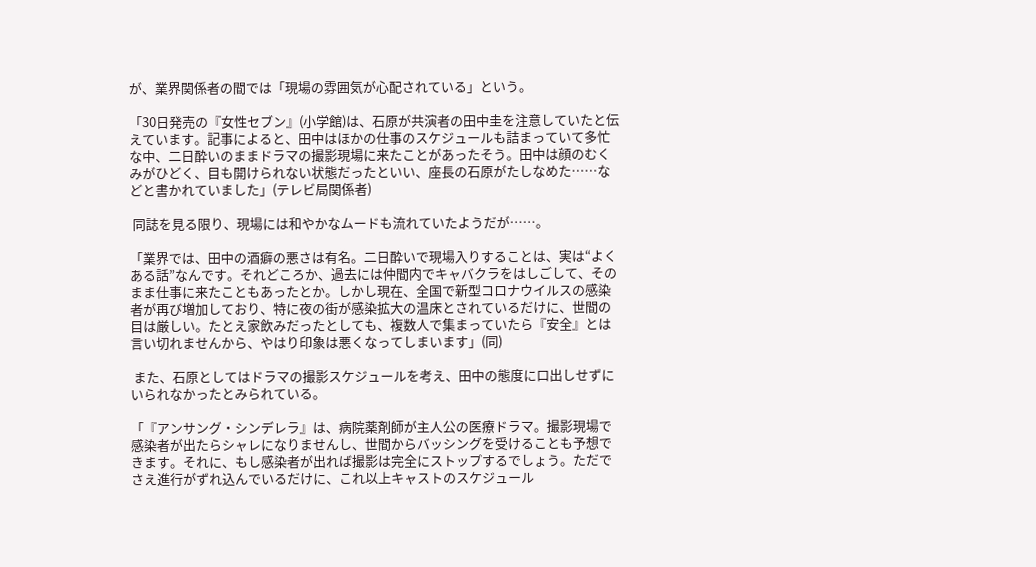が、業界関係者の間では「現場の雰囲気が心配されている」という。

「30日発売の『女性セブン』(小学館)は、石原が共演者の田中圭を注意していたと伝えています。記事によると、田中はほかの仕事のスケジュールも詰まっていて多忙な中、二日酔いのままドラマの撮影現場に来たことがあったそう。田中は顔のむくみがひどく、目も開けられない状態だったといい、座長の石原がたしなめた……などと書かれていました」(テレビ局関係者)

 同誌を見る限り、現場には和やかなムードも流れていたようだが……。

「業界では、田中の酒癖の悪さは有名。二日酔いで現場入りすることは、実は“よくある話”なんです。それどころか、過去には仲間内でキャバクラをはしごして、そのまま仕事に来たこともあったとか。しかし現在、全国で新型コロナウイルスの感染者が再び増加しており、特に夜の街が感染拡大の温床とされているだけに、世間の目は厳しい。たとえ家飲みだったとしても、複数人で集まっていたら『安全』とは言い切れませんから、やはり印象は悪くなってしまいます」(同)

 また、石原としてはドラマの撮影スケジュールを考え、田中の態度に口出しせずにいられなかったとみられている。

「『アンサング・シンデレラ』は、病院薬剤師が主人公の医療ドラマ。撮影現場で感染者が出たらシャレになりませんし、世間からバッシングを受けることも予想できます。それに、もし感染者が出れば撮影は完全にストップするでしょう。ただでさえ進行がずれ込んでいるだけに、これ以上キャストのスケジュール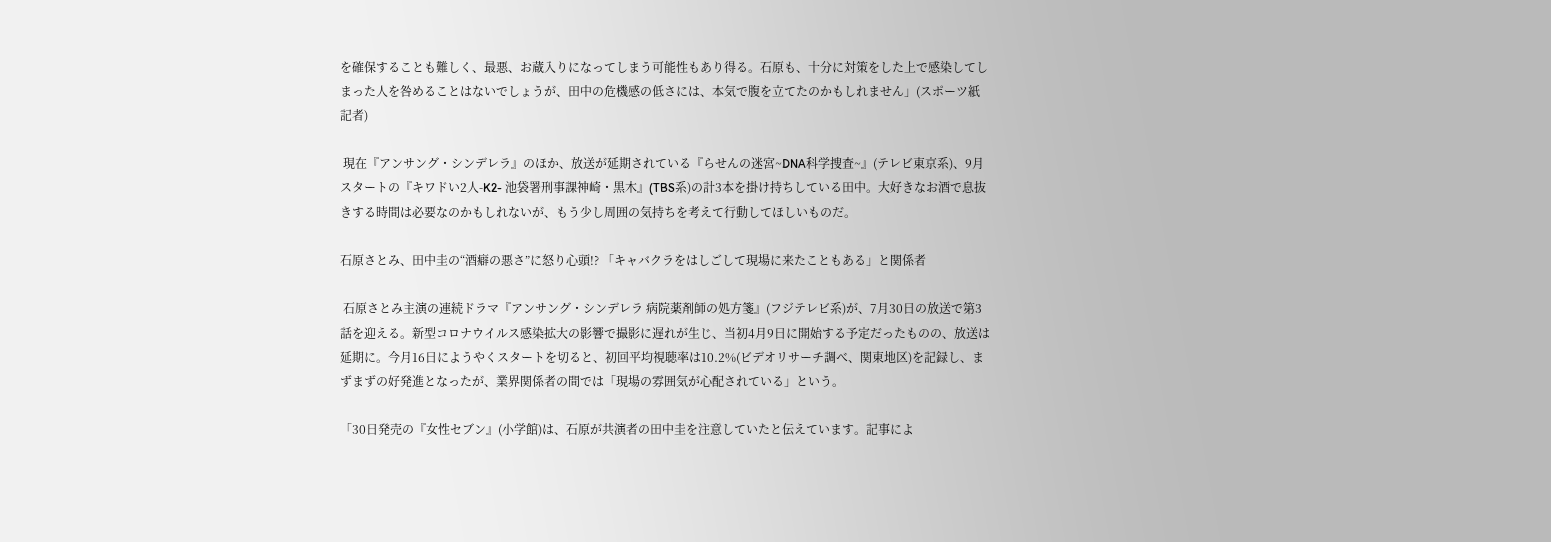を確保することも難しく、最悪、お蔵入りになってしまう可能性もあり得る。石原も、十分に対策をした上で感染してしまった人を咎めることはないでしょうが、田中の危機感の低さには、本気で腹を立てたのかもしれません」(スポーツ紙記者)

 現在『アンサング・シンデレラ』のほか、放送が延期されている『らせんの迷宮~DNA科学捜査~』(テレビ東京系)、9月スタートの『キワドい2人-K2- 池袋署刑事課神崎・黒木』(TBS系)の計3本を掛け持ちしている田中。大好きなお酒で息抜きする時間は必要なのかもしれないが、もう少し周囲の気持ちを考えて行動してほしいものだ。

石原さとみ、田中圭の“酒癖の悪さ”に怒り心頭!? 「キャバクラをはしごして現場に来たこともある」と関係者

 石原さとみ主演の連続ドラマ『アンサング・シンデレラ 病院薬剤師の処方箋』(フジテレビ系)が、7月30日の放送で第3話を迎える。新型コロナウイルス感染拡大の影響で撮影に遅れが生じ、当初4月9日に開始する予定だったものの、放送は延期に。今月16日にようやくスタートを切ると、初回平均視聴率は10.2%(ビデオリサーチ調べ、関東地区)を記録し、まずまずの好発進となったが、業界関係者の間では「現場の雰囲気が心配されている」という。

「30日発売の『女性セブン』(小学館)は、石原が共演者の田中圭を注意していたと伝えています。記事によ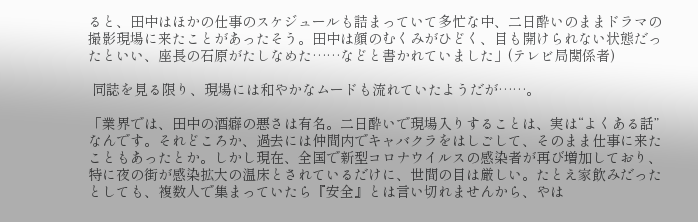ると、田中はほかの仕事のスケジュールも詰まっていて多忙な中、二日酔いのままドラマの撮影現場に来たことがあったそう。田中は顔のむくみがひどく、目も開けられない状態だったといい、座長の石原がたしなめた……などと書かれていました」(テレビ局関係者)

 同誌を見る限り、現場には和やかなムードも流れていたようだが……。

「業界では、田中の酒癖の悪さは有名。二日酔いで現場入りすることは、実は“よくある話”なんです。それどころか、過去には仲間内でキャバクラをはしごして、そのまま仕事に来たこともあったとか。しかし現在、全国で新型コロナウイルスの感染者が再び増加しており、特に夜の街が感染拡大の温床とされているだけに、世間の目は厳しい。たとえ家飲みだったとしても、複数人で集まっていたら『安全』とは言い切れませんから、やは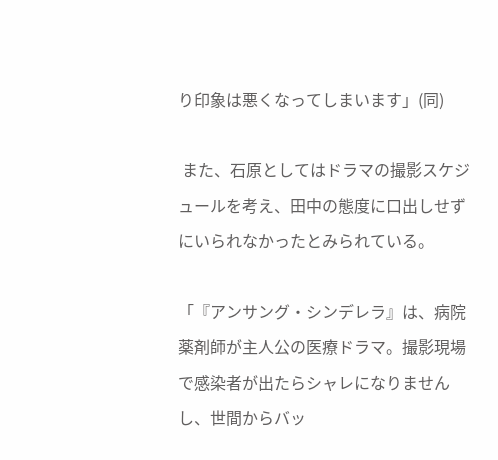り印象は悪くなってしまいます」(同)

 また、石原としてはドラマの撮影スケジュールを考え、田中の態度に口出しせずにいられなかったとみられている。

「『アンサング・シンデレラ』は、病院薬剤師が主人公の医療ドラマ。撮影現場で感染者が出たらシャレになりませんし、世間からバッ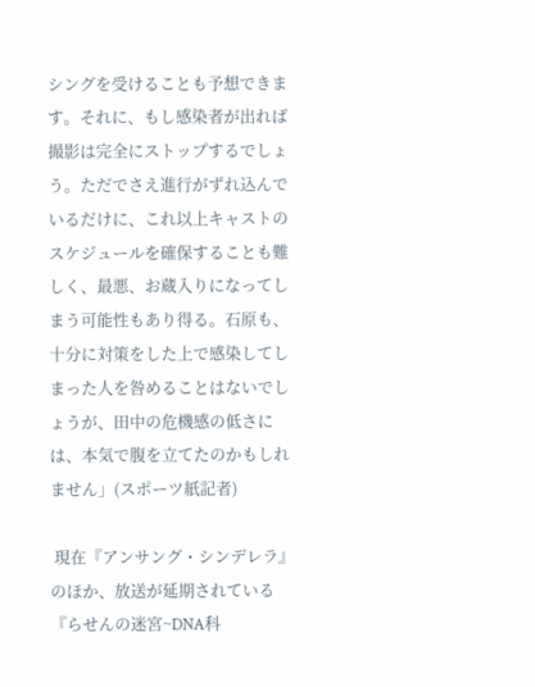シングを受けることも予想できます。それに、もし感染者が出れば撮影は完全にストップするでしょう。ただでさえ進行がずれ込んでいるだけに、これ以上キャストのスケジュールを確保することも難しく、最悪、お蔵入りになってしまう可能性もあり得る。石原も、十分に対策をした上で感染してしまった人を咎めることはないでしょうが、田中の危機感の低さには、本気で腹を立てたのかもしれません」(スポーツ紙記者)

 現在『アンサング・シンデレラ』のほか、放送が延期されている『らせんの迷宮~DNA科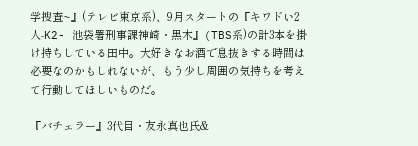学捜査~』(テレビ東京系)、9月スタートの『キワドい2人-K2- 池袋署刑事課神崎・黒木』(TBS系)の計3本を掛け持ちしている田中。大好きなお酒で息抜きする時間は必要なのかもしれないが、もう少し周囲の気持ちを考えて行動してほしいものだ。

『バチェラー』3代目・友永真也氏&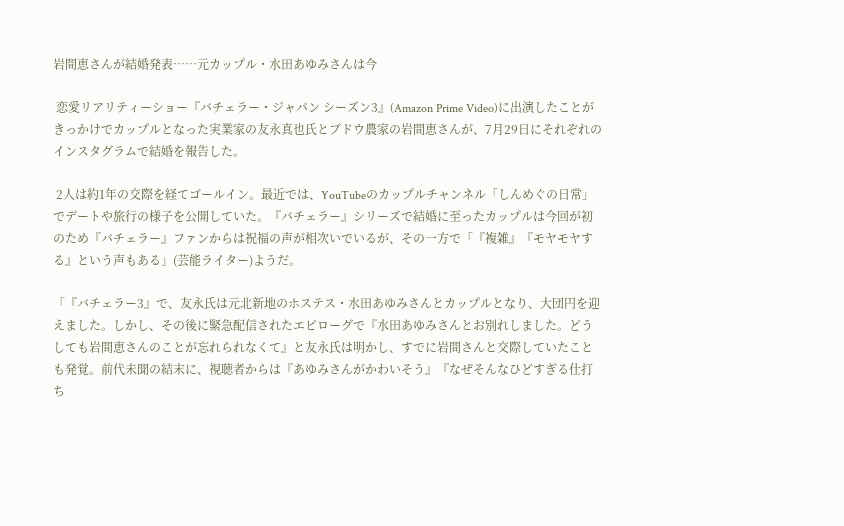岩間恵さんが結婚発表……元カップル・水田あゆみさんは今

 恋愛リアリティーショー『バチェラー・ジャパン シーズン3』(Amazon Prime Video)に出演したことがきっかけでカップルとなった実業家の友永真也氏とブドウ農家の岩間恵さんが、7月29日にそれぞれのインスタグラムで結婚を報告した。

 2人は約1年の交際を経てゴールイン。最近では、YouTubeのカップルチャンネル「しんめぐの日常」でデートや旅行の様子を公開していた。『バチェラー』シリーズで結婚に至ったカップルは今回が初のため『バチェラー』ファンからは祝福の声が相次いでいるが、その一方で「『複雑』『モヤモヤする』という声もある」(芸能ライター)ようだ。

「『バチェラー3』で、友永氏は元北新地のホステス・水田あゆみさんとカップルとなり、大団円を迎えました。しかし、その後に緊急配信されたエピローグで『水田あゆみさんとお別れしました。どうしても岩間恵さんのことが忘れられなくて』と友永氏は明かし、すでに岩間さんと交際していたことも発覚。前代未聞の結末に、視聴者からは『あゆみさんがかわいそう』『なぜそんなひどすぎる仕打ち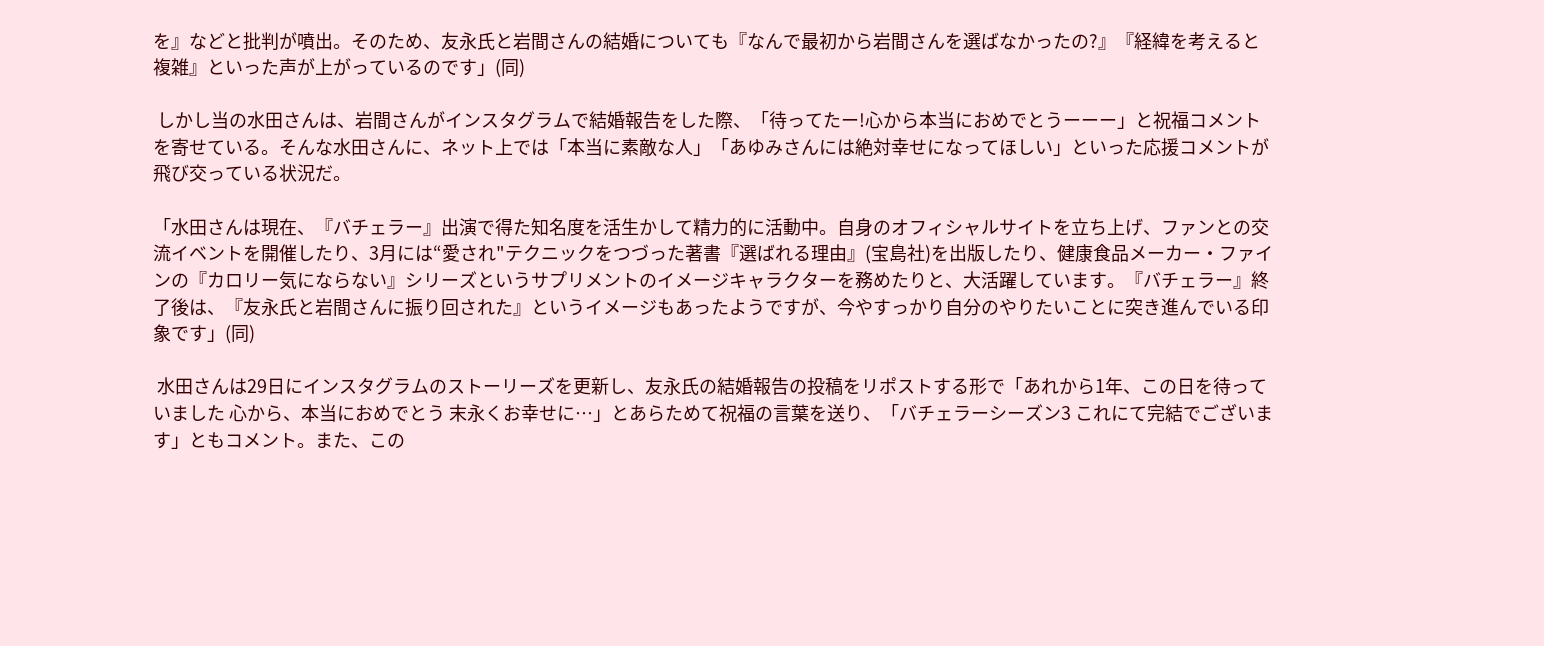を』などと批判が噴出。そのため、友永氏と岩間さんの結婚についても『なんで最初から岩間さんを選ばなかったの?』『経緯を考えると複雑』といった声が上がっているのです」(同)

 しかし当の水田さんは、岩間さんがインスタグラムで結婚報告をした際、「待ってたー!心から本当におめでとうーーー」と祝福コメントを寄せている。そんな水田さんに、ネット上では「本当に素敵な人」「あゆみさんには絶対幸せになってほしい」といった応援コメントが飛び交っている状況だ。

「水田さんは現在、『バチェラー』出演で得た知名度を活生かして精力的に活動中。自身のオフィシャルサイトを立ち上げ、ファンとの交流イベントを開催したり、3月には“愛され"テクニックをつづった著書『選ばれる理由』(宝島社)を出版したり、健康食品メーカー・ファインの『カロリー気にならない』シリーズというサプリメントのイメージキャラクターを務めたりと、大活躍しています。『バチェラー』終了後は、『友永氏と岩間さんに振り回された』というイメージもあったようですが、今やすっかり自分のやりたいことに突き進んでいる印象です」(同)

 水田さんは29日にインスタグラムのストーリーズを更新し、友永氏の結婚報告の投稿をリポストする形で「あれから1年、この日を待っていました 心から、本当におめでとう 末永くお幸せに…」とあらためて祝福の言葉を送り、「バチェラーシーズン3 これにて完結でございます」ともコメント。また、この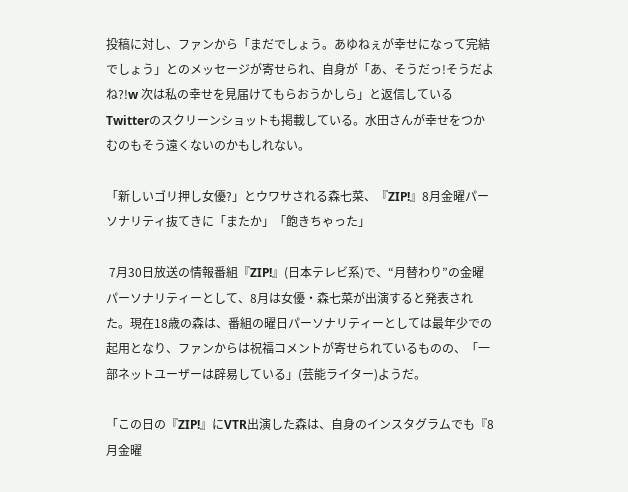投稿に対し、ファンから「まだでしょう。あゆねぇが幸せになって完結でしょう」とのメッセージが寄せられ、自身が「あ、そうだっ!そうだよね?!w 次は私の幸せを見届けてもらおうかしら」と返信しているTwitterのスクリーンショットも掲載している。水田さんが幸せをつかむのもそう遠くないのかもしれない。

「新しいゴリ押し女優?」とウワサされる森七菜、『ZIP!』8月金曜パーソナリティ抜てきに「またか」「飽きちゃった」

 7月30日放送の情報番組『ZIP!』(日本テレビ系)で、“月替わり”の金曜パーソナリティーとして、8月は女優・森七菜が出演すると発表された。現在18歳の森は、番組の曜日パーソナリティーとしては最年少での起用となり、ファンからは祝福コメントが寄せられているものの、「一部ネットユーザーは辟易している」(芸能ライター)ようだ。

「この日の『ZIP!』にVTR出演した森は、自身のインスタグラムでも『8月金曜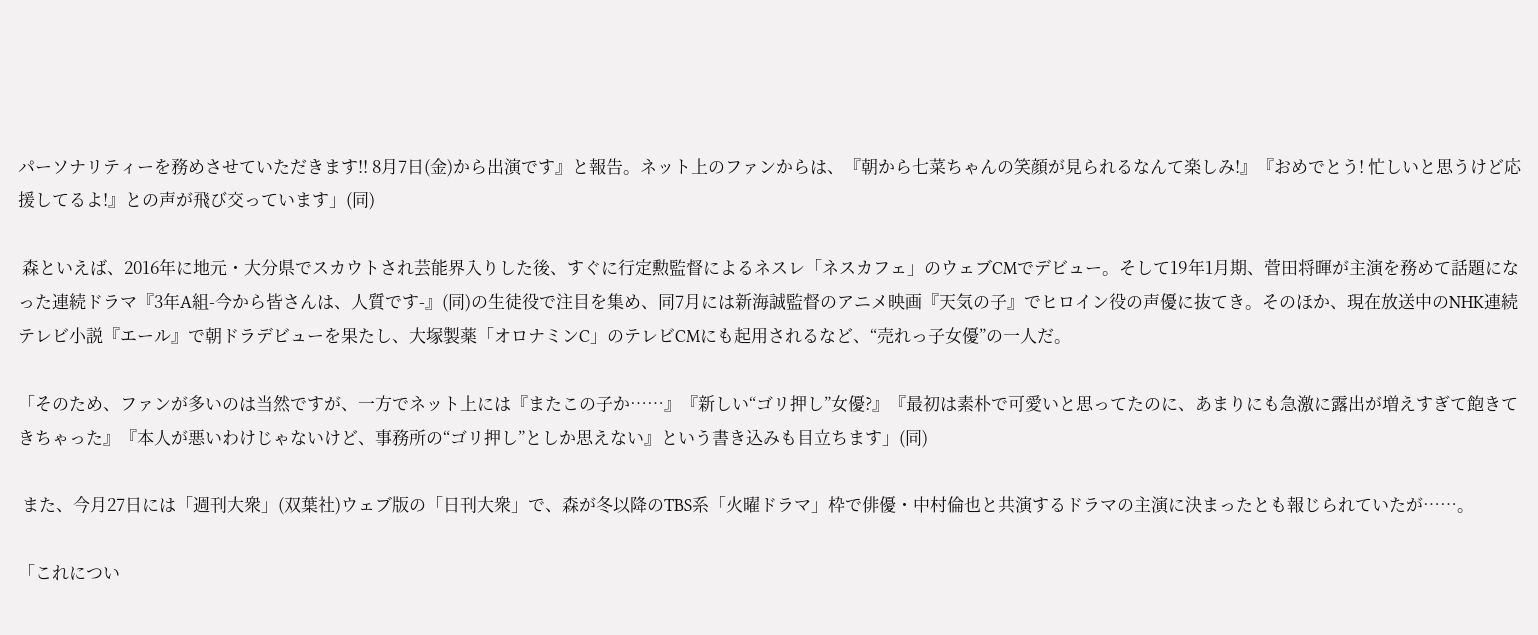パーソナリティーを務めさせていただきます!! 8月7日(金)から出演です』と報告。ネット上のファンからは、『朝から七菜ちゃんの笑顔が見られるなんて楽しみ!』『おめでとう! 忙しいと思うけど応援してるよ!』との声が飛び交っています」(同)

 森といえば、2016年に地元・大分県でスカウトされ芸能界入りした後、すぐに行定勲監督によるネスレ「ネスカフェ」のウェブCMでデビュー。そして19年1月期、菅田将暉が主演を務めて話題になった連続ドラマ『3年A組-今から皆さんは、人質です-』(同)の生徒役で注目を集め、同7月には新海誠監督のアニメ映画『天気の子』でヒロイン役の声優に抜てき。そのほか、現在放送中のNHK連続テレビ小説『エール』で朝ドラデビューを果たし、大塚製薬「オロナミンC」のテレビCMにも起用されるなど、“売れっ子女優”の一人だ。

「そのため、ファンが多いのは当然ですが、一方でネット上には『またこの子か……』『新しい“ゴリ押し”女優?』『最初は素朴で可愛いと思ってたのに、あまりにも急激に露出が増えすぎて飽きてきちゃった』『本人が悪いわけじゃないけど、事務所の“ゴリ押し”としか思えない』という書き込みも目立ちます」(同)

 また、今月27日には「週刊大衆」(双葉社)ウェブ版の「日刊大衆」で、森が冬以降のTBS系「火曜ドラマ」枠で俳優・中村倫也と共演するドラマの主演に決まったとも報じられていたが……。

「これについ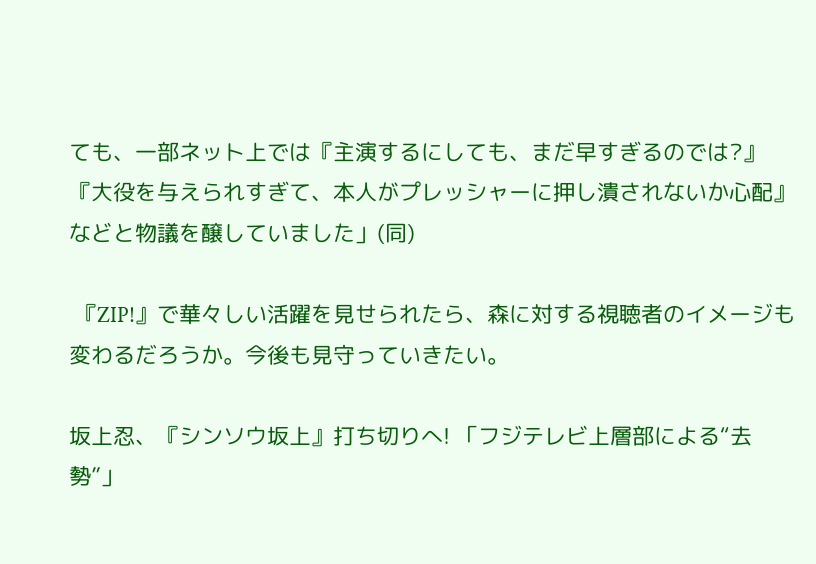ても、一部ネット上では『主演するにしても、まだ早すぎるのでは?』『大役を与えられすぎて、本人がプレッシャーに押し潰されないか心配』などと物議を醸していました」(同)

 『ZIP!』で華々しい活躍を見せられたら、森に対する視聴者のイメージも変わるだろうか。今後も見守っていきたい。

坂上忍、『シンソウ坂上』打ち切りへ! 「フジテレビ上層部による“去勢”」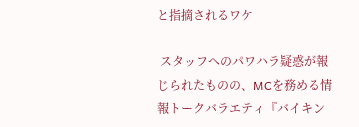と指摘されるワケ

 スタッフへのパワハラ疑惑が報じられたものの、MCを務める情報トークバラエティ『バイキン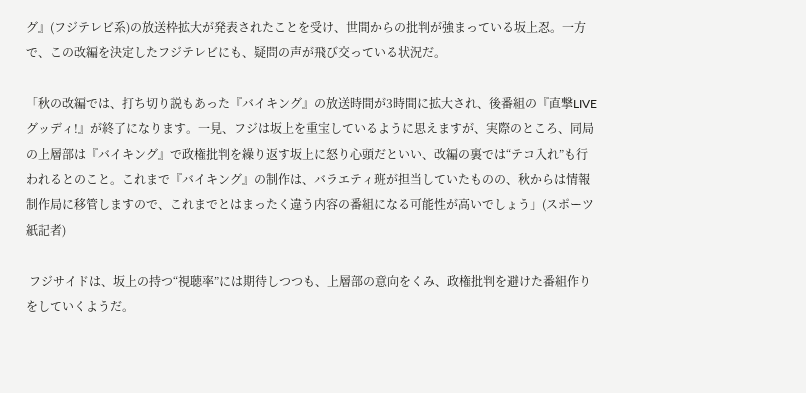グ』(フジテレビ系)の放送枠拡大が発表されたことを受け、世間からの批判が強まっている坂上忍。一方で、この改編を決定したフジテレビにも、疑問の声が飛び交っている状況だ。

「秋の改編では、打ち切り説もあった『バイキング』の放送時間が3時間に拡大され、後番組の『直撃LIVEグッディ!』が終了になります。一見、フジは坂上を重宝しているように思えますが、実際のところ、同局の上層部は『バイキング』で政権批判を繰り返す坂上に怒り心頭だといい、改編の裏では“テコ入れ”も行われるとのこと。これまで『バイキング』の制作は、バラエティ班が担当していたものの、秋からは情報制作局に移管しますので、これまでとはまったく違う内容の番組になる可能性が高いでしょう」(スポーツ紙記者)

 フジサイドは、坂上の持つ“視聴率”には期待しつつも、上層部の意向をくみ、政権批判を避けた番組作りをしていくようだ。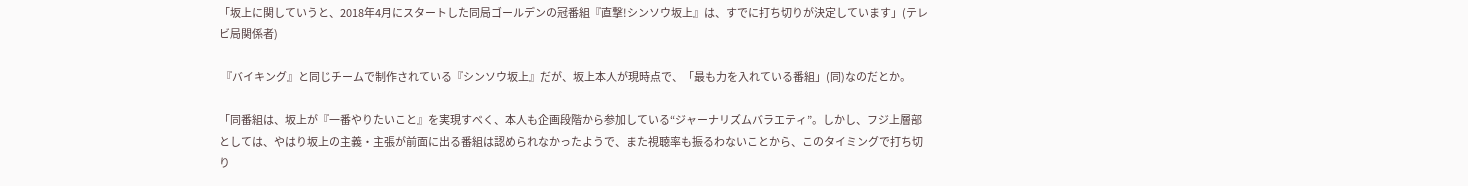「坂上に関していうと、2018年4月にスタートした同局ゴールデンの冠番組『直撃!シンソウ坂上』は、すでに打ち切りが決定しています」(テレビ局関係者)

 『バイキング』と同じチームで制作されている『シンソウ坂上』だが、坂上本人が現時点で、「最も力を入れている番組」(同)なのだとか。

「同番組は、坂上が『一番やりたいこと』を実現すべく、本人も企画段階から参加している“ジャーナリズムバラエティ”。しかし、フジ上層部としては、やはり坂上の主義・主張が前面に出る番組は認められなかったようで、また視聴率も振るわないことから、このタイミングで打ち切り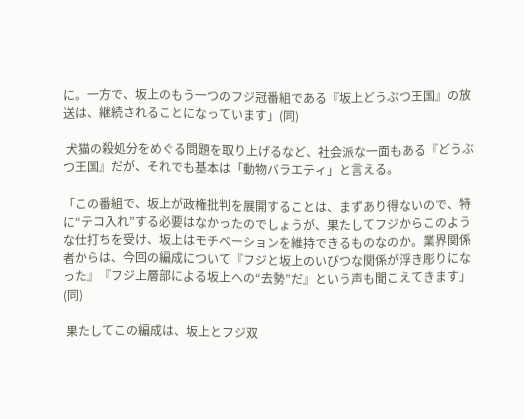に。一方で、坂上のもう一つのフジ冠番組である『坂上どうぶつ王国』の放送は、継続されることになっています」(同)

 犬猫の殺処分をめぐる問題を取り上げるなど、社会派な一面もある『どうぶつ王国』だが、それでも基本は「動物バラエティ」と言える。

「この番組で、坂上が政権批判を展開することは、まずあり得ないので、特に“テコ入れ”する必要はなかったのでしょうが、果たしてフジからこのような仕打ちを受け、坂上はモチベーションを維持できるものなのか。業界関係者からは、今回の編成について『フジと坂上のいびつな関係が浮き彫りになった』『フジ上層部による坂上への“去勢”だ』という声も聞こえてきます」(同)

 果たしてこの編成は、坂上とフジ双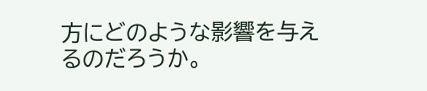方にどのような影響を与えるのだろうか。